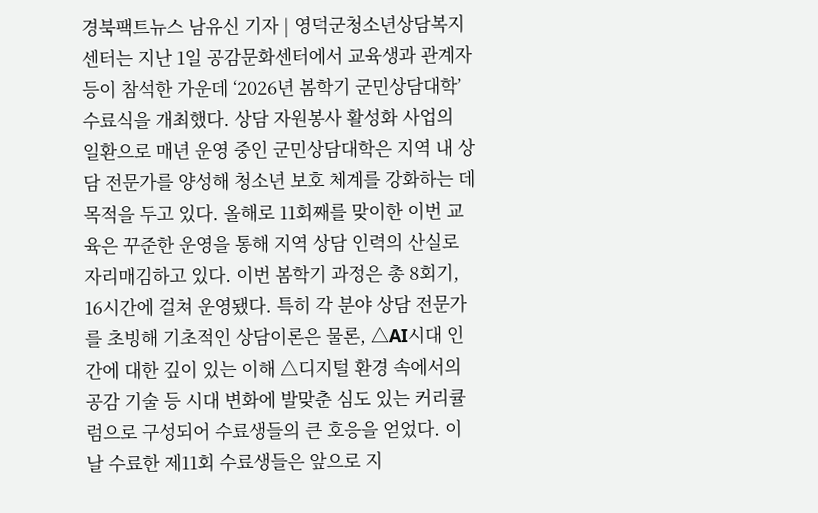경북팩트뉴스 남유신 기자 | 영덕군청소년상담복지센터는 지난 1일 공감문화센터에서 교육생과 관계자 등이 참석한 가운데 ‘2026년 봄학기 군민상담대학’ 수료식을 개최했다. 상담 자원봉사 활성화 사업의 일환으로 매년 운영 중인 군민상담대학은 지역 내 상담 전문가를 양성해 청소년 보호 체계를 강화하는 데 목적을 두고 있다. 올해로 11회째를 맞이한 이번 교육은 꾸준한 운영을 통해 지역 상담 인력의 산실로 자리매김하고 있다. 이번 봄학기 과정은 총 8회기, 16시간에 걸쳐 운영됐다. 특히 각 분야 상담 전문가를 초빙해 기초적인 상담이론은 물론, △AI시대 인간에 대한 깊이 있는 이해 △디지털 환경 속에서의 공감 기술 등 시대 변화에 발맞춘 심도 있는 커리큘럼으로 구성되어 수료생들의 큰 호응을 얻었다. 이날 수료한 제11회 수료생들은 앞으로 지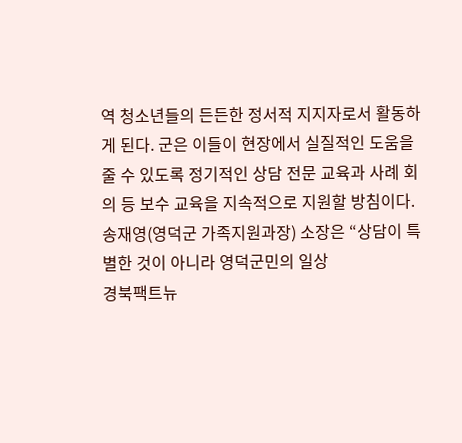역 청소년들의 든든한 정서적 지지자로서 활동하게 된다. 군은 이들이 현장에서 실질적인 도움을 줄 수 있도록 정기적인 상담 전문 교육과 사례 회의 등 보수 교육을 지속적으로 지원할 방침이다. 송재영(영덕군 가족지원과장) 소장은 “상담이 특별한 것이 아니라 영덕군민의 일상
경북팩트뉴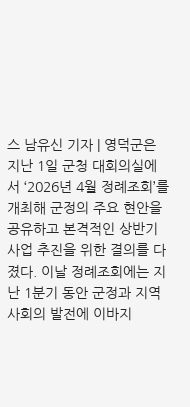스 남유신 기자 | 영덕군은 지난 1일 군청 대회의실에서 ‘2026년 4월 정례조회’를 개최해 군정의 주요 현안을 공유하고 본격적인 상반기 사업 추진을 위한 결의를 다졌다. 이날 정례조회에는 지난 1분기 동안 군정과 지역사회의 발전에 이바지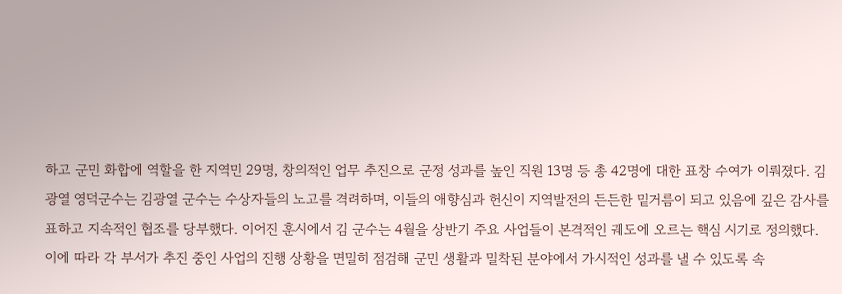하고 군민 화합에 역할을 한 지역민 29명, 창의적인 업무 추진으로 군정 성과를 높인 직원 13명 등 총 42명에 대한 표창 수여가 이뤄졌다. 김광열 영덕군수는 김광열 군수는 수상자들의 노고를 격려하며, 이들의 애향심과 헌신이 지역발전의 든든한 밑거름이 되고 있음에 깊은 감사를 표하고 지속적인 협조를 당부했다. 이어진 훈시에서 김 군수는 4월을 상반기 주요 사업들이 본격적인 궤도에 오르는 핵심 시기로 정의했다. 이에 따라 각 부서가 추진 중인 사업의 진행 상황을 면밀히 점검해 군민 생활과 밀착된 분야에서 가시적인 성과를 낼 수 있도록 속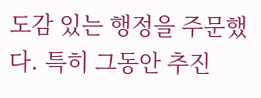도감 있는 행정을 주문했다. 특히 그동안 추진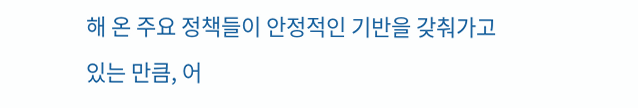해 온 주요 정책들이 안정적인 기반을 갖춰가고 있는 만큼, 어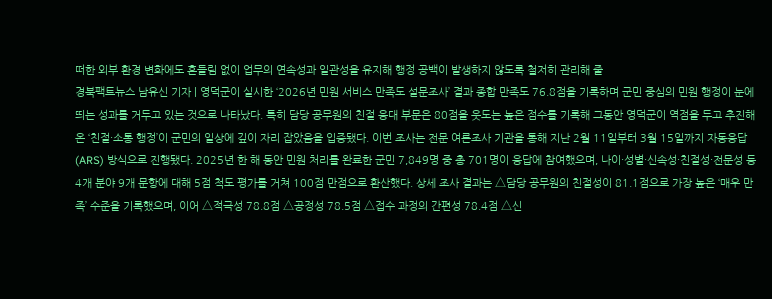떠한 외부 환경 변화에도 흔들림 없이 업무의 연속성과 일관성을 유지해 행정 공백이 발생하지 않도록 철저히 관리해 줄
경북팩트뉴스 남유신 기자 | 영덕군이 실시한 ‘2026년 민원 서비스 만족도 설문조사’ 결과 종합 만족도 76.8점을 기록하며 군민 중심의 민원 행정이 눈에 띄는 성과를 거두고 있는 것으로 나타났다. 특히 담당 공무원의 친절 응대 부문은 80점을 웃도는 높은 점수를 기록해 그동안 영덕군이 역점을 두고 추진해 온 ‘친절·소통 행정’이 군민의 일상에 깊이 자리 잡았음을 입증됐다. 이번 조사는 전문 여론조사 기관을 통해 지난 2월 11일부터 3월 15일까지 자동응답(ARS) 방식으로 진행됐다. 2025년 한 해 동안 민원 처리를 완료한 군민 7,849명 중 총 701명이 응답에 참여했으며, 나이·성별·신속성·친절성·전문성 등 4개 분야 9개 문항에 대해 5점 척도 평가를 거쳐 100점 만점으로 환산했다. 상세 조사 결과는 △담당 공무원의 친절성이 81.1점으로 가장 높은 ‘매우 만족’ 수준을 기록했으며, 이어 △적극성 78.8점 △공정성 78.5점 △접수 과정의 간편성 78.4점 △신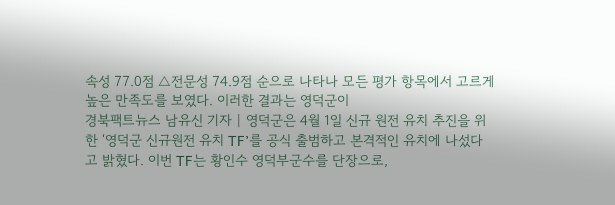속성 77.0점 △전문성 74.9점 순으로 나타나 모든 평가 항목에서 고르게 높은 만족도를 보였다. 이러한 결과는 영덕군이
경북팩트뉴스 남유신 기자 | 영덕군은 4월 1일 신규 원전 유치 추진을 위한 ‘영덕군 신규원전 유치 TF’를 공식 출범하고 본격적인 유치에 나섰다고 밝혔다. 이번 TF는 황인수 영덕부군수를 단장으로,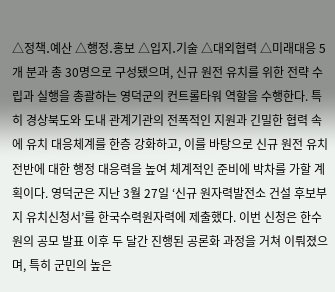△정책․예산 △행정․홍보 △입지․기술 △대외협력 △미래대응 5개 분과 총 30명으로 구성됐으며, 신규 원전 유치를 위한 전략 수립과 실행을 총괄하는 영덕군의 컨트롤타워 역할을 수행한다. 특히 경상북도와 도내 관계기관의 전폭적인 지원과 긴밀한 협력 속에 유치 대응체계를 한층 강화하고, 이를 바탕으로 신규 원전 유치 전반에 대한 행정 대응력을 높여 체계적인 준비에 박차를 가할 계획이다. 영덕군은 지난 3월 27일 ‘신규 원자력발전소 건설 후보부지 유치신청서’를 한국수력원자력에 제출했다. 이번 신청은 한수원의 공모 발표 이후 두 달간 진행된 공론화 과정을 거쳐 이뤄졌으며, 특히 군민의 높은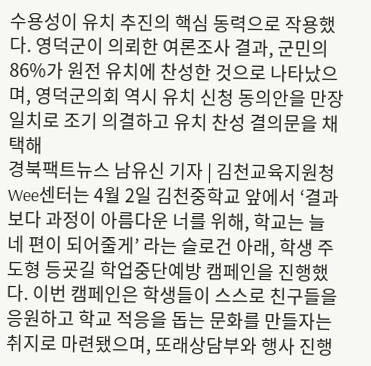수용성이 유치 추진의 핵심 동력으로 작용했다. 영덕군이 의뢰한 여론조사 결과, 군민의 86%가 원전 유치에 찬성한 것으로 나타났으며, 영덕군의회 역시 유치 신청 동의안을 만장일치로 조기 의결하고 유치 찬성 결의문을 채택해
경북팩트뉴스 남유신 기자 | 김천교육지원청 Wee센터는 4월 2일 김천중학교 앞에서 ‘결과보다 과정이 아름다운 너를 위해, 학교는 늘 네 편이 되어줄게’ 라는 슬로건 아래, 학생 주도형 등굣길 학업중단예방 캠페인을 진행했다. 이번 캠페인은 학생들이 스스로 친구들을 응원하고 학교 적응을 돕는 문화를 만들자는 취지로 마련됐으며, 또래상담부와 행사 진행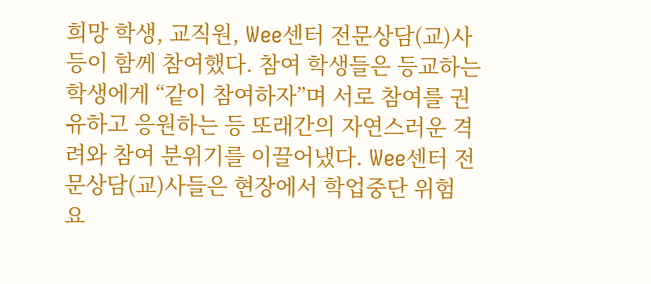희망 학생, 교직원, Wee센터 전문상담(교)사 등이 함께 참여했다. 참여 학생들은 등교하는 학생에게 “같이 참여하자”며 서로 참여를 권유하고 응원하는 등 또래간의 자연스러운 격려와 참여 분위기를 이끌어냈다. Wee센터 전문상담(교)사들은 현장에서 학업중단 위험 요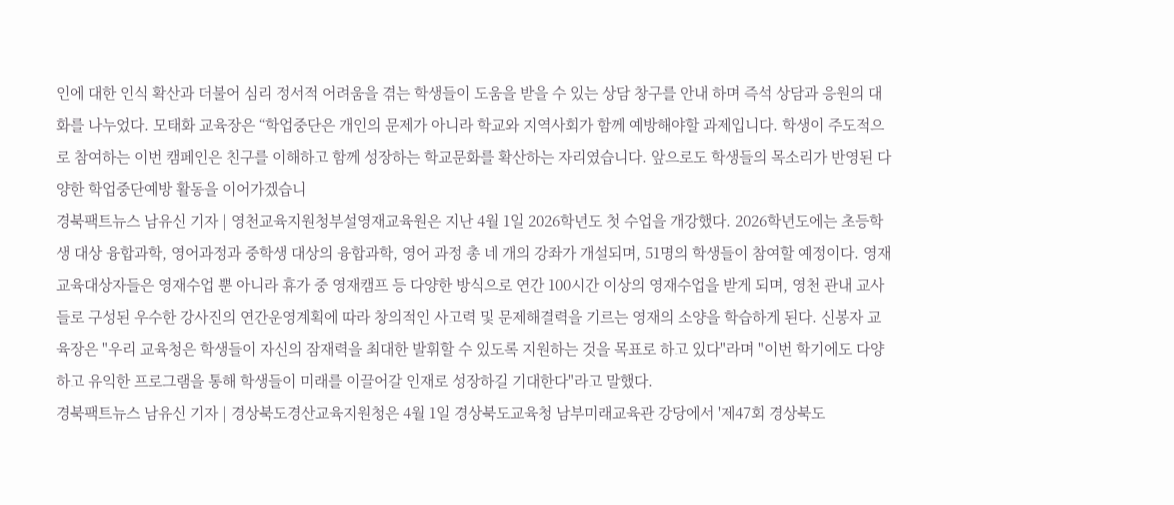인에 대한 인식 확산과 더불어 심리 정서적 어려움을 겪는 학생들이 도움을 받을 수 있는 상담 창구를 안내 하며 즉석 상담과 응원의 대화를 나누었다. 모태화 교육장은 “학업중단은 개인의 문제가 아니라 학교와 지역사회가 함께 예방해야할 과제입니다. 학생이 주도적으로 참여하는 이번 캠페인은 친구를 이해하고 함께 성장하는 학교문화를 확산하는 자리였습니다. 앞으로도 학생들의 목소리가 반영된 다양한 학업중단예방 활동을 이어가겠습니
경북팩트뉴스 남유신 기자 | 영천교육지원청부설영재교육원은 지난 4월 1일 2026학년도 첫 수업을 개강했다. 2026학년도에는 초등학생 대상 융합과학, 영어과정과 중학생 대상의 융합과학, 영어 과정 총 네 개의 강좌가 개설되며, 51명의 학생들이 참여할 예정이다. 영재교육대상자들은 영재수업 뿐 아니라 휴가 중 영재캠프 등 다양한 방식으로 연간 100시간 이상의 영재수업을 받게 되며, 영천 관내 교사들로 구성된 우수한 강사진의 연간운영계획에 따라 창의적인 사고력 및 문제해결력을 기르는 영재의 소양을 학습하게 된다. 신봉자 교육장은 "우리 교육청은 학생들이 자신의 잠재력을 최대한 발휘할 수 있도록 지원하는 것을 목표로 하고 있다"라며 "이번 학기에도 다양하고 유익한 프로그램을 통해 학생들이 미래를 이끌어갈 인재로 성장하길 기대한다"라고 말했다.
경북팩트뉴스 남유신 기자 | 경상북도경산교육지원청은 4월 1일 경상북도교육청 남부미래교육관 강당에서 '제47회 경상북도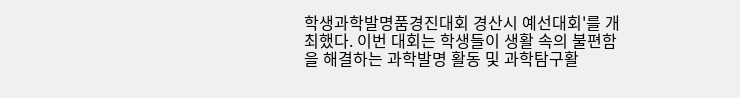학생과학발명품경진대회 경산시 예선대회'를 개최했다. 이번 대회는 학생들이 생활 속의 불편함을 해결하는 과학발명 활동 및 과학탐구활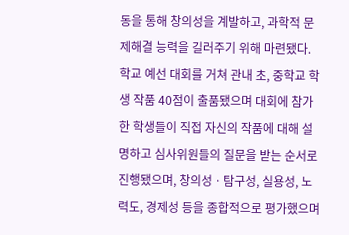동을 통해 창의성을 계발하고, 과학적 문제해결 능력을 길러주기 위해 마련됐다. 학교 예선 대회를 거쳐 관내 초, 중학교 학생 작품 40점이 출품됐으며 대회에 참가한 학생들이 직접 자신의 작품에 대해 설명하고 심사위원들의 질문을 받는 순서로 진행됐으며, 창의성ㆍ탐구성, 실용성, 노력도, 경제성 등을 종합적으로 평가했으며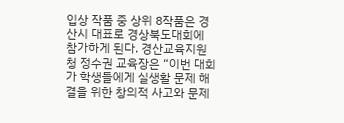입상 작품 중 상위 8작품은 경산시 대표로 경상북도대회에 참가하게 된다. 경산교육지원청 정수권 교육장은 “이번 대회가 학생들에게 실생활 문제 해결을 위한 창의적 사고와 문제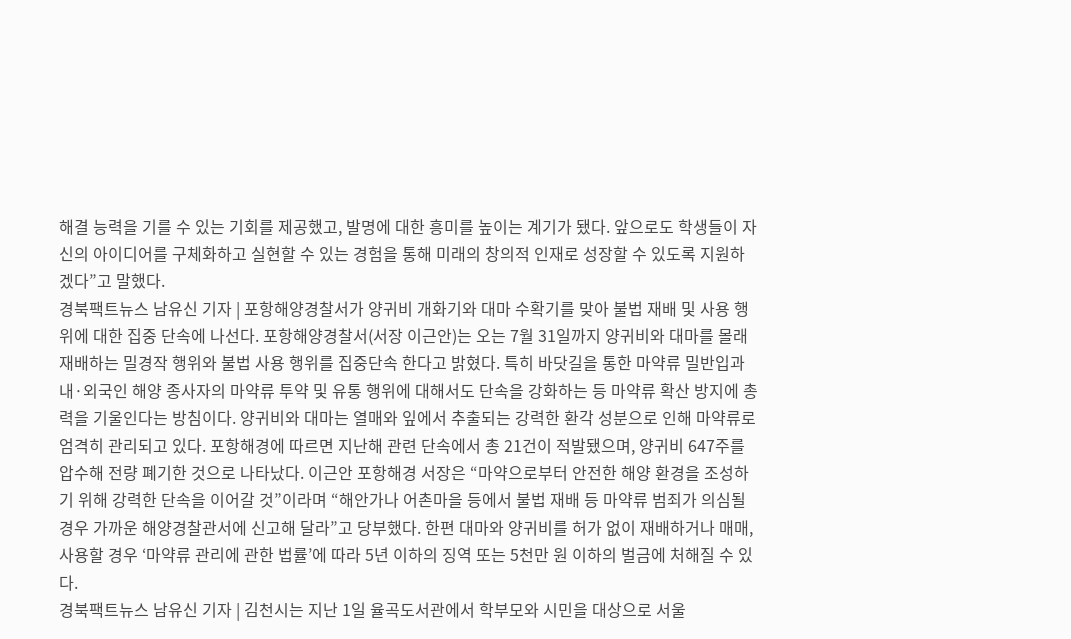해결 능력을 기를 수 있는 기회를 제공했고, 발명에 대한 흥미를 높이는 계기가 됐다. 앞으로도 학생들이 자신의 아이디어를 구체화하고 실현할 수 있는 경험을 통해 미래의 창의적 인재로 성장할 수 있도록 지원하겠다”고 말했다.
경북팩트뉴스 남유신 기자 | 포항해양경찰서가 양귀비 개화기와 대마 수확기를 맞아 불법 재배 및 사용 행위에 대한 집중 단속에 나선다. 포항해양경찰서(서장 이근안)는 오는 7월 31일까지 양귀비와 대마를 몰래 재배하는 밀경작 행위와 불법 사용 행위를 집중단속 한다고 밝혔다. 특히 바닷길을 통한 마약류 밀반입과 내·외국인 해양 종사자의 마약류 투약 및 유통 행위에 대해서도 단속을 강화하는 등 마약류 확산 방지에 총력을 기울인다는 방침이다. 양귀비와 대마는 열매와 잎에서 추출되는 강력한 환각 성분으로 인해 마약류로 엄격히 관리되고 있다. 포항해경에 따르면 지난해 관련 단속에서 총 21건이 적발됐으며, 양귀비 647주를 압수해 전량 폐기한 것으로 나타났다. 이근안 포항해경 서장은 “마약으로부터 안전한 해양 환경을 조성하기 위해 강력한 단속을 이어갈 것”이라며 “해안가나 어촌마을 등에서 불법 재배 등 마약류 범죄가 의심될 경우 가까운 해양경찰관서에 신고해 달라”고 당부했다. 한편 대마와 양귀비를 허가 없이 재배하거나 매매, 사용할 경우 ‘마약류 관리에 관한 법률’에 따라 5년 이하의 징역 또는 5천만 원 이하의 벌금에 처해질 수 있다.
경북팩트뉴스 남유신 기자 | 김천시는 지난 1일 율곡도서관에서 학부모와 시민을 대상으로 서울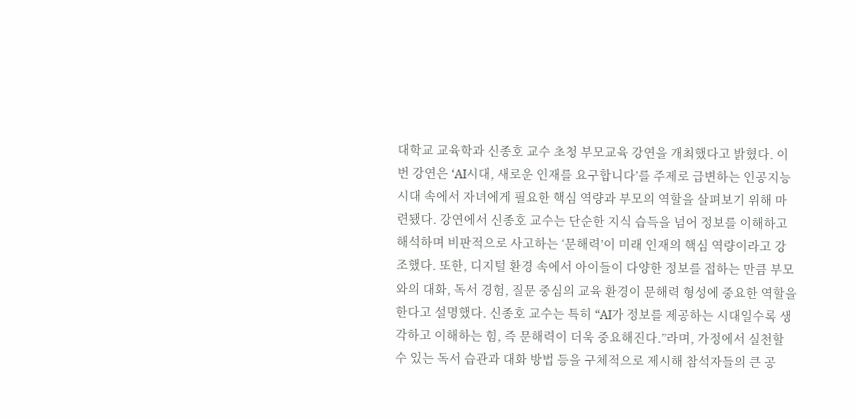대학교 교육학과 신종호 교수 초청 부모교육 강연을 개최했다고 밝혔다. 이번 강연은 ‘AI시대, 새로운 인재를 요구합니다’를 주제로 급변하는 인공지능 시대 속에서 자녀에게 필요한 핵심 역량과 부모의 역할을 살펴보기 위해 마련됐다. 강연에서 신종호 교수는 단순한 지식 습득을 넘어 정보를 이해하고 해석하며 비판적으로 사고하는 ‘문해력’이 미래 인재의 핵심 역량이라고 강조했다. 또한, 디지털 환경 속에서 아이들이 다양한 정보를 접하는 만큼 부모와의 대화, 독서 경험, 질문 중심의 교육 환경이 문해력 형성에 중요한 역할을 한다고 설명했다. 신종호 교수는 특히 “AI가 정보를 제공하는 시대일수록 생각하고 이해하는 힘, 즉 문해력이 더욱 중요해진다.”라며, 가정에서 실천할 수 있는 독서 습관과 대화 방법 등을 구체적으로 제시해 참석자들의 큰 공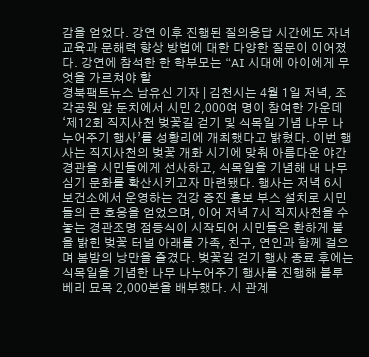감을 얻었다. 강연 이후 진행된 질의응답 시간에도 자녀 교육과 문해력 향상 방법에 대한 다양한 질문이 이어졌다. 강연에 참석한 한 학부모는 “AI 시대에 아이에게 무엇을 가르쳐야 할
경북팩트뉴스 남유신 기자 | 김천시는 4월 1일 저녁, 조각공원 앞 둔치에서 시민 2,000여 명이 참여한 가운데 ‘제12회 직지사천 벚꽃길 걷기 및 식목일 기념 나무 나누어주기 행사’를 성황리에 개최했다고 밝혔다. 이번 행사는 직지사천의 벚꽃 개화 시기에 맞춰 아름다운 야간 경관을 시민들에게 선사하고, 식목일을 기념해 내 나무 심기 문화를 확산시키고자 마련됐다. 행사는 저녁 6시 보건소에서 운영하는 건강 증진 홍보 부스 설치로 시민들의 큰 호응을 얻었으며, 이어 저녁 7시 직지사천을 수놓는 경관조명 점등식이 시작되어 시민들은 환하게 불을 밝힌 벚꽃 터널 아래를 가족, 친구, 연인과 함께 걸으며 봄밤의 낭만을 즐겼다. 벚꽃길 걷기 행사 종료 후에는 식목일을 기념한 나무 나누어주기 행사를 진행해 블루베리 묘목 2,000본을 배부했다. 시 관계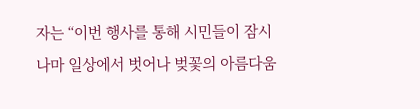자는 “이번 행사를 통해 시민들이 잠시나마 일상에서 벗어나 벚꽃의 아름다움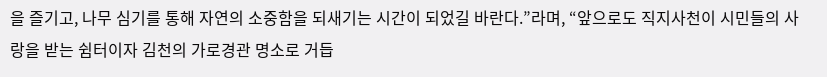을 즐기고, 나무 심기를 통해 자연의 소중함을 되새기는 시간이 되었길 바란다.”라며, “앞으로도 직지사천이 시민들의 사랑을 받는 쉼터이자 김천의 가로경관 명소로 거듭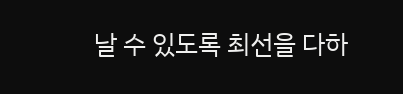날 수 있도록 최선을 다하